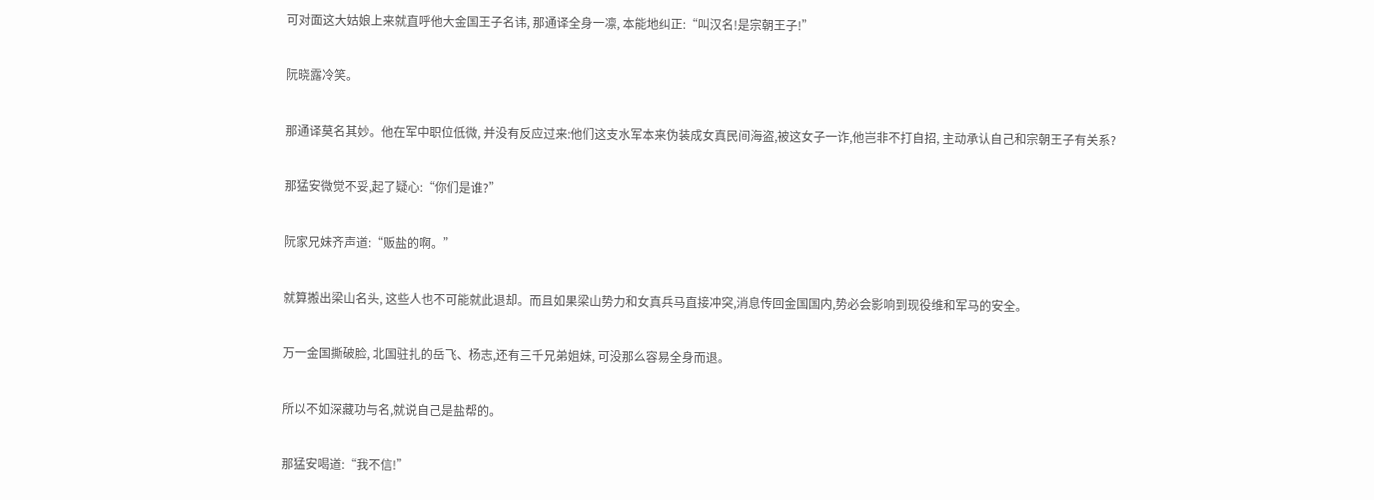可对面这大姑娘上来就直呼他大金国王子名讳, 那通译全身一凛, 本能地纠正:“叫汉名!是宗朝王子!”

阮晓露冷笑。

那通译莫名其妙。他在军中职位低微, 并没有反应过来:他们这支水军本来伪装成女真民间海盗,被这女子一诈,他岂非不打自招, 主动承认自己和宗朝王子有关系?

那猛安微觉不妥,起了疑心:“你们是谁?”

阮家兄妹齐声道:“贩盐的啊。”

就算搬出梁山名头, 这些人也不可能就此退却。而且如果梁山势力和女真兵马直接冲突,消息传回金国国内,势必会影响到现役维和军马的安全。

万一金国撕破脸, 北国驻扎的岳飞、杨志,还有三千兄弟姐妹, 可没那么容易全身而退。

所以不如深藏功与名,就说自己是盐帮的。

那猛安喝道:“我不信!”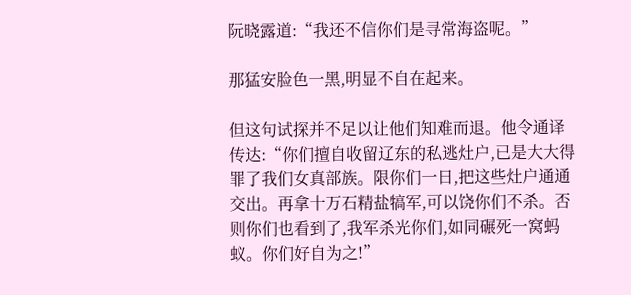阮晓露道:“我还不信你们是寻常海盗呢。”

那猛安脸色一黑,明显不自在起来。

但这句试探并不足以让他们知难而退。他令通译传达:“你们擅自收留辽东的私逃灶户,已是大大得罪了我们女真部族。限你们一日,把这些灶户通通交出。再拿十万石精盐犒军,可以饶你们不杀。否则你们也看到了,我军杀光你们,如同碾死一窝蚂蚁。你们好自为之!”